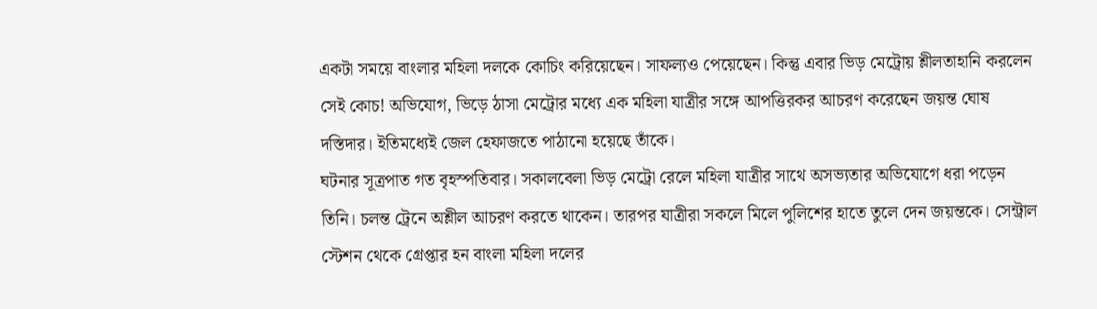একটা সময়ে বাংলার মহিলা দলকে কোচিং করিয়েছেন। সাফল্যও পেয়েছেন। কিন্তু এবার ভিড় মেট্রোয় শ্লীলতাহানি করলেন সেই কোচ! অভিযোগ, ভিড়ে ঠাসা মেট্রোর মধ্যে এক মহিলা যাত্রীর সঙ্গে আপত্তিরকর আচরণ করেছেন জয়ন্ত ঘোষ দস্তিদার। ইতিমধ্যেই জেল হেফাজতে পাঠানো হয়েছে তাঁকে।
ঘটনার সূত্রপাত গত বৃহস্পতিবার। সকালবেলা ভিড় মেট্রো রেলে মহিলা যাত্রীর সাথে অসভ্যতার অভিযোগে ধরা পড়েন তিনি। চলন্ত ট্রেনে অশ্লীল আচরণ করতে থাকেন। তারপর যাত্রীরা সকলে মিলে পুলিশের হাতে তুলে দেন জয়ন্তকে। সেন্ট্রাল স্টেশন থেকে গ্রেপ্তার হন বাংলা মহিলা দলের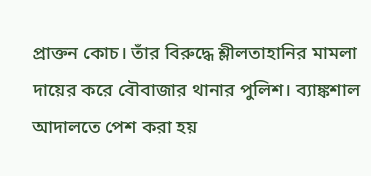প্রাক্তন কোচ। তাঁর বিরুদ্ধে শ্লীলতাহানির মামলা দায়ের করে বৌবাজার থানার পুলিশ। ব্যাঙ্কশাল আদালতে পেশ করা হয়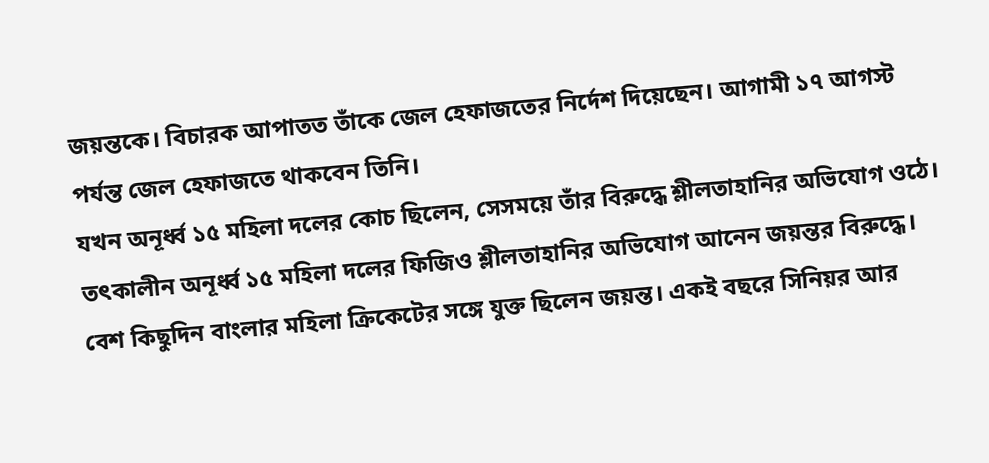জয়ন্তকে। বিচারক আপাতত তাঁকে জেল হেফাজতের নির্দেশ দিয়েছেন। আগামী ১৭ আগস্ট পর্যন্ত জেল হেফাজতে থাকবেন তিনি।
যখন অনূর্ধ্ব ১৫ মহিলা দলের কোচ ছিলেন, সেসময়ে তাঁর বিরুদ্ধে শ্লীলতাহানির অভিযোগ ওঠে। তৎকালীন অনূর্ধ্ব ১৫ মহিলা দলের ফিজিও শ্লীলতাহানির অভিযোগ আনেন জয়ন্তর বিরুদ্ধে।
বেশ কিছুদিন বাংলার মহিলা ক্রিকেটের সঙ্গে যুক্ত ছিলেন জয়ন্ত। একই বছরে সিনিয়র আর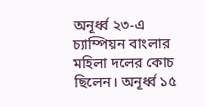অনূর্ধ্ব ২৩-এ চ্যাম্পিয়ন বাংলার মহিলা দলের কোচ ছিলেন। অনূর্ধ্ব ১৫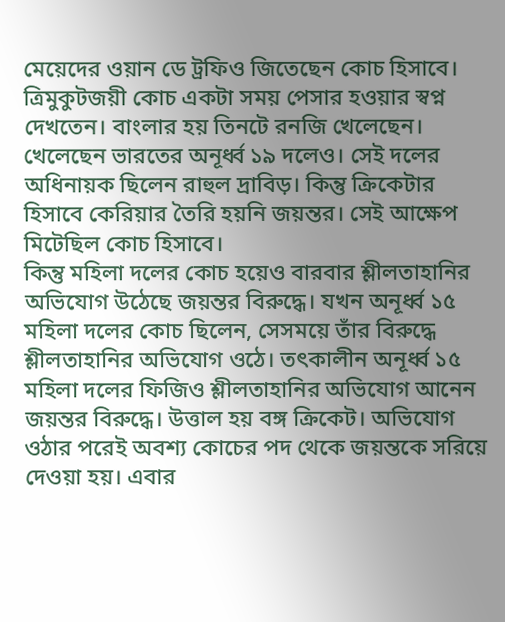মেয়েদের ওয়ান ডে ট্রফিও জিতেছেন কোচ হিসাবে। ত্রিমুকুটজয়ী কোচ একটা সময় পেসার হওয়ার স্বপ্ন দেখতেন। বাংলার হয় তিনটে রনজি খেলেছেন। খেলেছেন ভারতের অনূর্ধ্ব ১৯ দলেও। সেই দলের অধিনায়ক ছিলেন রাহুল দ্রাবিড়। কিন্তু ক্রিকেটার হিসাবে কেরিয়ার তৈরি হয়নি জয়ন্তর। সেই আক্ষেপ মিটেছিল কোচ হিসাবে।
কিন্তু মহিলা দলের কোচ হয়েও বারবার শ্লীলতাহানির অভিযোগ উঠেছে জয়ন্তর বিরুদ্ধে। যখন অনূর্ধ্ব ১৫ মহিলা দলের কোচ ছিলেন, সেসময়ে তাঁর বিরুদ্ধে শ্লীলতাহানির অভিযোগ ওঠে। তৎকালীন অনূর্ধ্ব ১৫ মহিলা দলের ফিজিও শ্লীলতাহানির অভিযোগ আনেন জয়ন্তর বিরুদ্ধে। উত্তাল হয় বঙ্গ ক্রিকেট। অভিযোগ ওঠার পরেই অবশ্য কোচের পদ থেকে জয়ন্তকে সরিয়ে দেওয়া হয়। এবার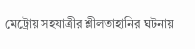মেট্রোয় সহযাত্রীর শ্লীলতাহানির ঘটনায়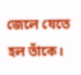জেলে যেতে হল তাঁকে।